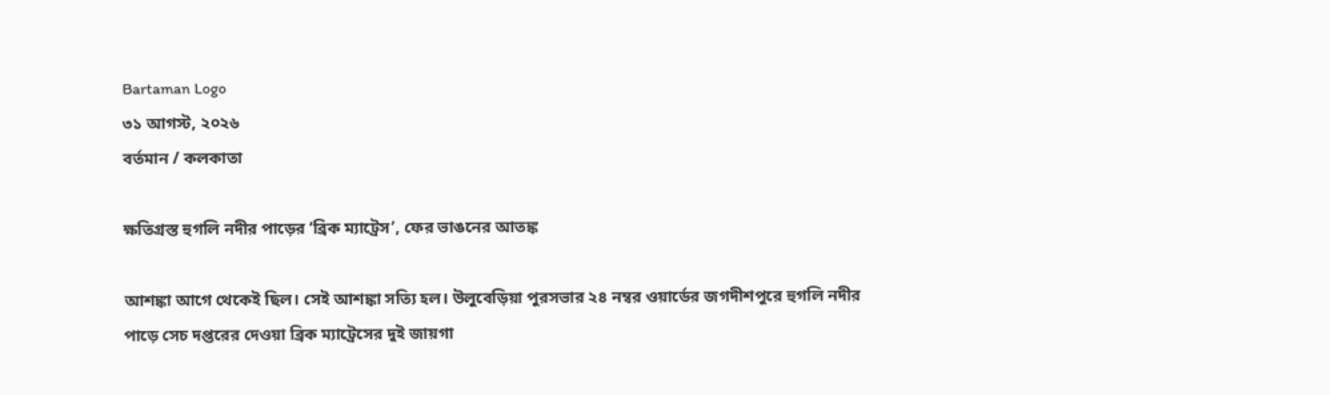Bartaman Logo
৩১ আগস্ট, ২০২৬
বর্তমান / কলকাতা

ক্ষতিগ্রস্ত হুগলি নদীর পাড়ের ‘ব্রিক ম্যাট্রেস’, ফের ভাঙনের আতঙ্ক

আশঙ্কা আগে থেকেই ছিল। সেই আশঙ্কা সত্যি হল। উলুবেড়িয়া পুরসভার ২৪ নম্বর ওয়ার্ডের জগদীশপুরে হুগলি নদীর পাড়ে সেচ দপ্তরের দেওয়া ব্রিক ম্যাট্রেসের দুই জায়গা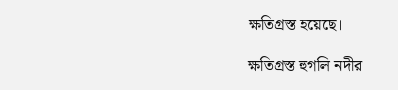ক্ষতিগ্রস্ত হয়েছে।

ক্ষতিগ্রস্ত হুগলি নদীর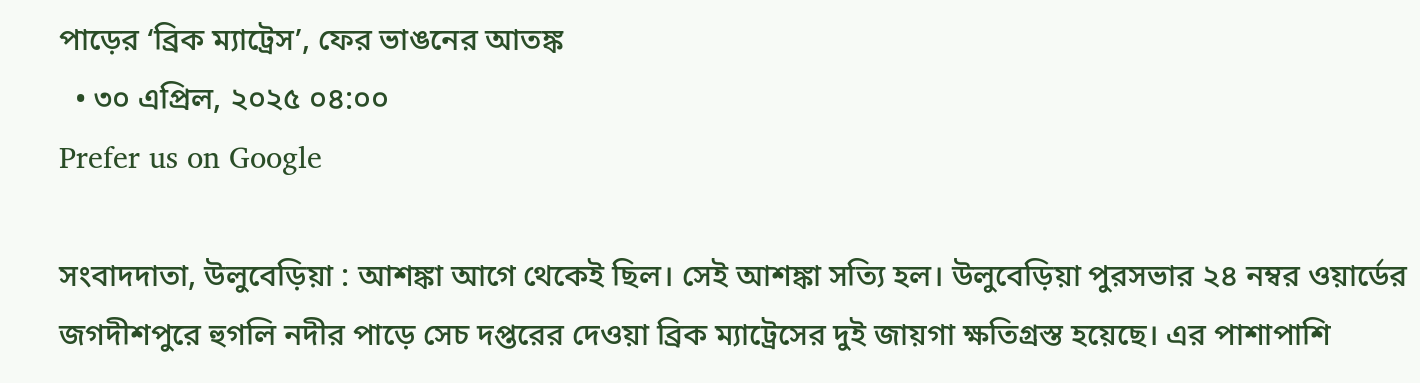পাড়ের ‘ব্রিক ম্যাট্রেস’, ফের ভাঙনের আতঙ্ক
  • ৩০ এপ্রিল, ২০২৫ ০৪:০০
Prefer us on Google

সংবাদদাতা, উলুবেড়িয়া : আশঙ্কা আগে থেকেই ছিল। সেই আশঙ্কা সত্যি হল। উলুবেড়িয়া পুরসভার ২৪ নম্বর ওয়ার্ডের জগদীশপুরে হুগলি নদীর পাড়ে সেচ দপ্তরের দেওয়া ব্রিক ম্যাট্রেসের দুই জায়গা ক্ষতিগ্রস্ত হয়েছে। এর পাশাপাশি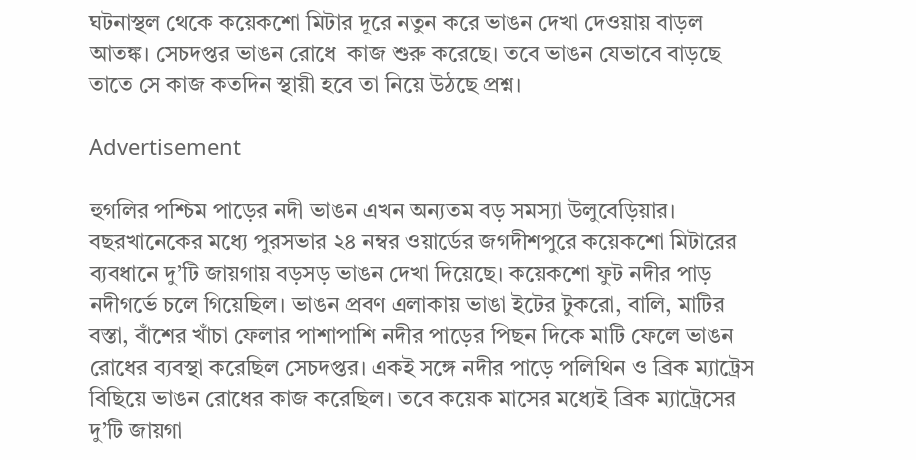ঘটনাস্থল থেকে কয়েকশো মিটার দূরে নতুন করে ভাঙন দেখা দেওয়ায় বাড়ল আতঙ্ক। সেচদপ্তর ভাঙন রোধে  কাজ শুরু করেছে। তবে ভাঙন যেভাবে বাড়ছে তাতে সে কাজ কতদিন স্থায়ী হবে তা নিয়ে উঠছে প্রশ্ন।

Advertisement

হুগলির পশ্চিম পাড়ের নদী ভাঙন এখন অন্যতম বড় সমস্যা উলুবেড়িয়ার। বছরখানেকের মধ্যে পুরসভার ২৪ নম্বর ওয়ার্ডের জগদীশপুরে কয়েকশো মিটারের ব্যবধানে দু’টি জায়গায় বড়সড় ভাঙন দেখা দিয়েছে। কয়েকশো ফুট নদীর পাড় নদীগর্ভে চলে গিয়েছিল। ভাঙন প্রবণ এলাকায় ভাঙা ইটের টুকরো, বালি, মাটির বস্তা, বাঁশের খাঁচা ফেলার পাশাপাশি নদীর পাড়ের পিছন দিকে মাটি ফেলে ভাঙন রোধের ব্যবস্থা করেছিল সেচদপ্তর। একই সঙ্গে নদীর পাড়ে পলিথিন ও ব্রিক ম্যাট্রেস বিছিয়ে ভাঙন রোধের কাজ করেছিল। তবে কয়েক মাসের মধ্যেই ব্রিক ম্যাট্রেসের দু’টি জায়গা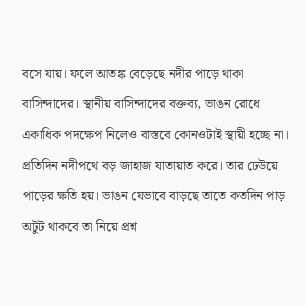বসে যায়। ফলে আতঙ্ক বেড়েছে নদীর পাড়ে থাকা বাসিন্দাদের। স্থানীয় বাসিন্দাদের বক্তব্য, ভাঙন রোধে একাধিক পদক্ষেপ নিলেও বাস্তবে কোনওটাই স্থায়ী হচ্ছে না। প্রতিদিন নদীপথে বড় জাহাজ যাতায়াত করে। তার ঢেউয়ে পাড়ের ক্ষতি হয়। ভাঙন যেভাবে বাড়ছে তাতে কতদিন পাড় অটুট থাকবে তা নিয়ে প্রশ্ন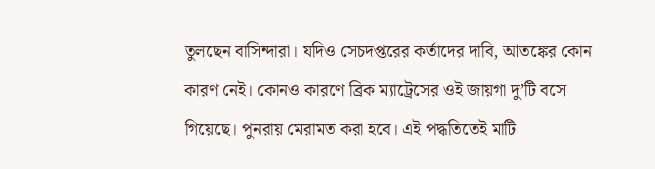তুলছেন বাসিন্দারা। যদিও সেচদপ্তরের কর্তাদের দাবি, আতঙ্কের কোন কারণ নেই। কোনও কারণে ব্রিক ম্যাট্রেসের ওই জায়গা দু’টি বসে গিয়েছে। পুনরায় মেরামত করা হবে। এই পদ্ধতিতেই মাটি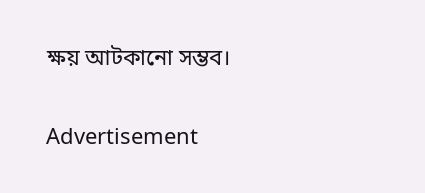ক্ষয় আটকানো সম্ভব।

Advertisement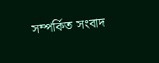সম্পর্কিত সংবাদ